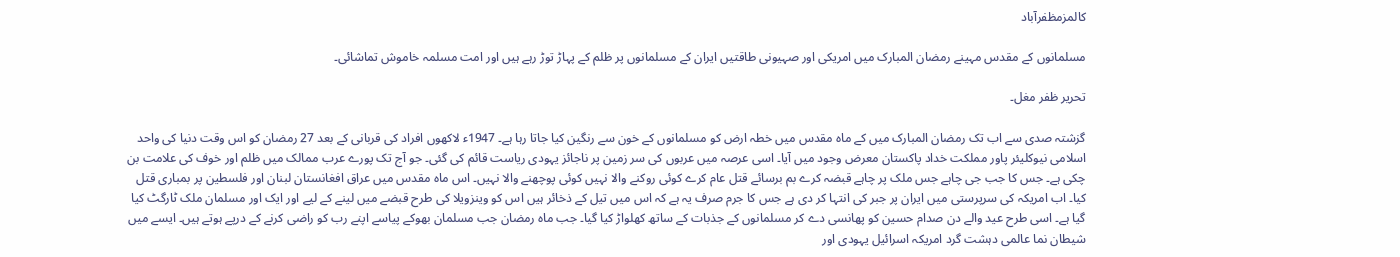کالمزمظفرآباد

مسلمانوں کے مقدس مہینے رمضان المبارک میں امریکی اور صہیونی طاقتیں ایران کے مسلمانوں پر ظلم کے پہاڑ توڑ رہے ہیں اور امت مسلمہ خاموش تماشائی۔

تحریر ظفر مغل۔

گزشتہ صدی سے اب تک رمضان المبارک میں کے ماہ مقدس میں خطہ ارض کو مسلمانوں کے خون سے رنگین کیا جاتا رہا ہے۔ 1947ء لاکھوں افراد کی قربانی کے بعد 27 رمضان کو اس وقت دنیا کی واحد اسلامی نیوکلیئر پاور مملکت خداد پاکستان معرض وجود میں آیا۔ اسی عرصہ میں عربوں کی سر زمین پر ناجائز یہودی ریاست قائم کی گئی۔ جو آج تک پورے عرب ممالک میں ظلم اور خوف کی علامت بن چکی ہے۔ جس کا جب جی چاہے جس ملک پر چاہے قبضہ کرے بم برسائے قتل عام کرے کوئی روکنے والا نہیں کوئی پوچھنے والا نہیں۔ اس ماہ مقدس میں عراق افغانستان لبنان اور فلسطین پر بمباری قتل کیا۔ اب امریکہ کی سرپرستی میں ایران پر جبر کی انتہا کر دی ہے جس کا جرم صرف یہ ہے کہ اس میں تیل کے ذخائر ہیں اس کو وینزویلا کی طرح قبضے میں لینے کے لیے اور ایک اور مسلمان ملک ٹارگٹ کیا گیا ہے۔ اسی طرح عید والے دن صدام حسین کو پھانسی دے کر مسلمانوں کے جذبات کے ساتھ کھلواڑ کیا گیا۔ جب ماہ رمضان جب مسلمان بھوکے پیاسے اپنے رب کو راضی کرنے کے درپے ہوتے ہیں۔ ایسے میں شیطان نما عالمی دہشت گرد امریکہ اسرائیل یہودی اور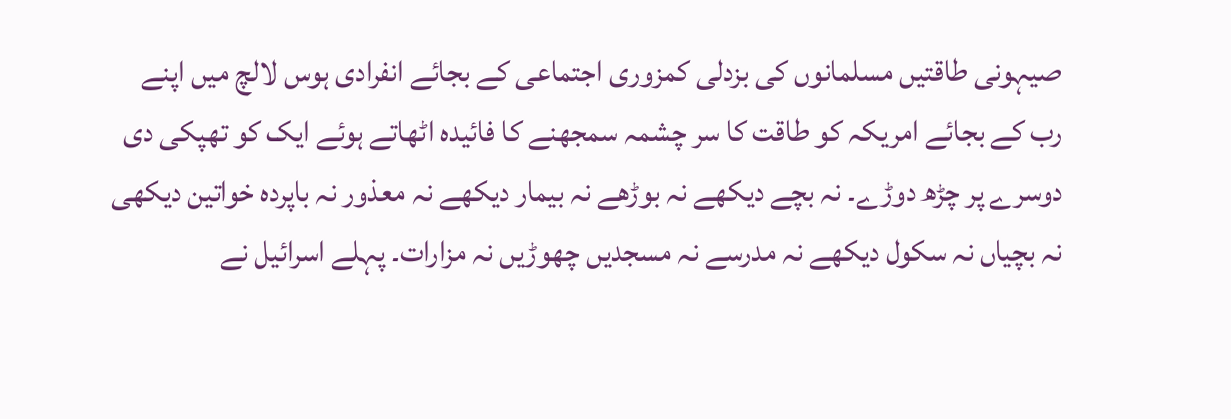صیہونی طاقتیں مسلمانوں کی بزدلی کمزوری اجتماعی کے بجائے انفرادی ہوس لالچ میں اپنے رب کے بجائے امریکہ کو طاقت کا سر چشمہ سمجھنے کا فائیدہ اٹھاتے ہوئے ایک کو تھپکی دی دوسرے پر چڑھ دوڑے۔ نہ بچے دیکھے نہ بوڑھے نہ بیمار دیکھے نہ معذور نہ باپردہ خواتین دیکھی نہ بچیاں نہ سکول دیکھے نہ مدرسے نہ مسجدیں چھوڑیں نہ مزارات۔ پہلے اسرائیل نے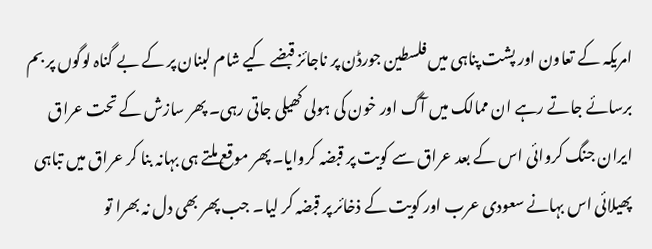امریکہ کے تعاون اور پشت پناہی میں فلسطین جورڈن پر ناجائز قبضے کیے شام لبنان پر کے بے گناہ لوگوں پر بم برسائے جاتے رہے ان ممالک میں آگ اور خون کی ہولی کھیلی جاتی رہی۔ پھر سازش کے تحت عراق ایران جنگ کروائی اس کے بعد عراق سے کویت پر قبضہ کروایا۔ پھر موقع ملتے ہی بہانہ بنا کر عراق میں تباہی پھیلائی اس بہانے سعودی عرب اور کویت کے ذخائر پر قبضہ کر لیا۔ جب پھر بھی دل نہ بھرا تو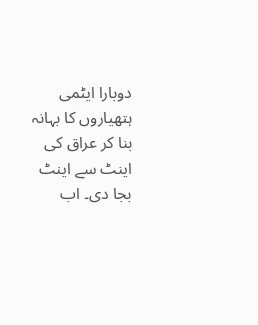دوبارا ایٹمی ہتھیاروں کا بہانہ بنا کر عراق کی اینٹ سے اینٹ بجا دی۔ اب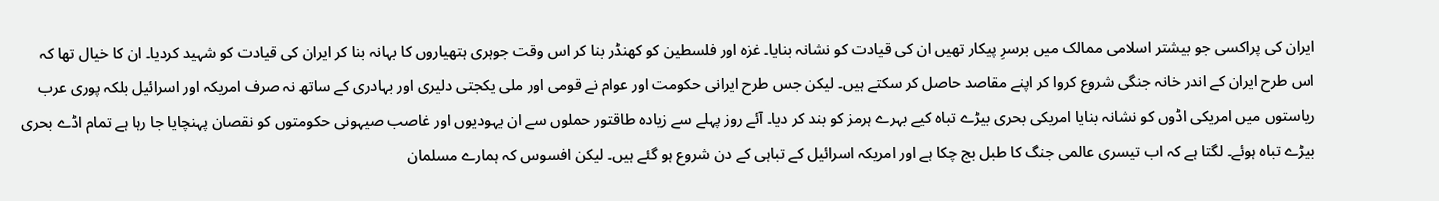ایران کی پراکسی جو بیشتر اسلامی ممالک میں برسرِ پیکار تھیں ان کی قیادت کو نشانہ بنایا۔ غزہ اور فلسطین کو کھنڈر بنا کر اس وقت جوہری ہتھیاروں کا بہانہ بنا کر ایران کی قیادت کو شہید کردیا۔ ان کا خیال تھا کہ اس طرح ایران کے اندر خانہ جنگی شروع کروا کر اپنے مقاصد حاصل کر سکتے ہیں۔ لیکن جس طرح ایرانی حکومت اور عوام نے قومی اور ملی یکجتی دلیری اور بہادری کے ساتھ نہ صرف امریکہ اور اسرائیل بلکہ پوری عرب ریاستوں میں امریکی اڈوں کو نشانہ بنایا امریکی بحری بیڑے تباہ کیے بہرے ہرمز کو بند کر دیا۔ آئے روز پہلے سے زیادہ طاقتور حملوں سے ان یہودیوں اور غاصب صیہونی حکومتوں کو نقصان پہنچایا جا رہا ہے تمام اڈے بحری بیڑے تباہ ہوئے۔ لگتا ہے کہ اب تیسری عالمی جنگ کا طبل بج چکا ہے اور امریکہ اسرائیل کے تباہی کے دن شروع ہو گئے ہیں۔ لیکن افسوس کہ ہمارے مسلمان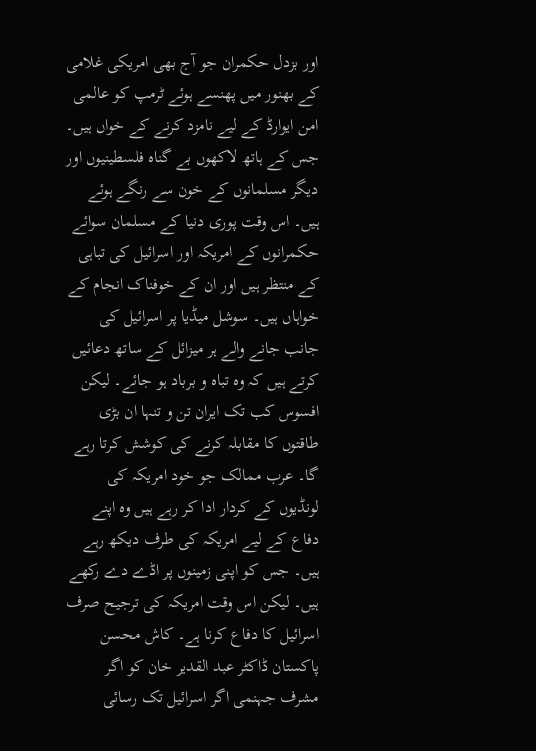اور بزدل حکمران جو آج بھی امریکی غلامی کے بھنور میں پھنسے ہوئے ٹرمپ کو عالمی امن ایوارڈ کے لیے نامزد کرنے کے خواں ہیں۔ جس کے ہاتھ لاکھوں بے گناہ فلسطینیوں اور دیگر مسلمانوں کے خون سے رنگے ہوئے ہیں۔ اس وقت پوری دنیا کے مسلمان سوائے حکمرانوں کے امریکہ اور اسرائیل کی تباہی کے منتظر ہیں اور ان کے خوفناک انجام کے خواہاں ہیں۔ سوشل میڈیا پر اسرائیل کی جانب جانے والے ہر میزائل کے ساتھ دعائیں کرتے ہیں کہ وہ تباہ و برباد ہو جائے۔ لیکن افسوس کب تک ایران تن و تنہا ان بڑی طاقتوں کا مقابلہ کرنے کی کوشش کرتا رہے گا۔ عرب ممالک جو خود امریکہ کی لونڈیوں کے کردار ادا کر رہے ہیں وہ اپنے دفاع کے لیے امریکہ کی طرف دیکھ رہے ہیں۔ جس کو اپنی زمینوں پر اڈے دے رکھے ہیں۔ لیکن اس وقت امریکہ کی ترجیح صرف اسرائیل کا دفاع کرنا ہے۔ کاش محسن پاکستان ڈاکٹر عبد القدیر خان کو اگر مشرف جہنمی اگر اسرائیل تک رسائی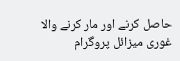حاصل کرنے اور مار کرنے والا غوری میزائل پروگرام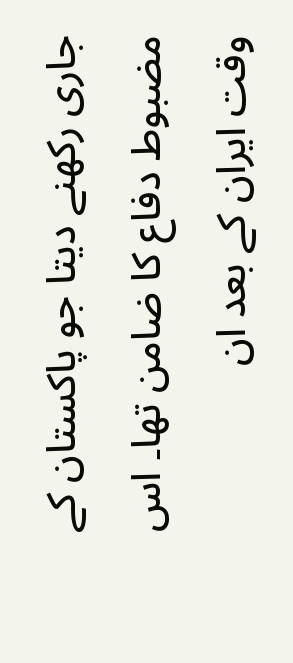جاری رکھنے دیتا جو پاکستان کے مضبوط دفاع کا ضامن تھا۔ اس وقت ایران کے بعد ان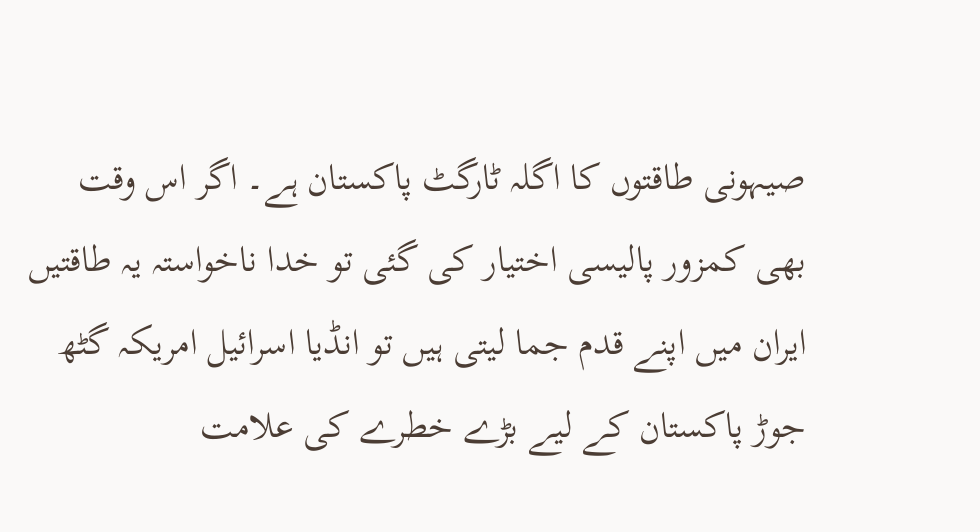صیہونی طاقتوں کا اگلہ ٹارگٹ پاکستان ہے۔ اگر اس وقت بھی کمزور پالیسی اختیار کی گئی تو خدا ناخواستہ یہ طاقتیں ایران میں اپنے قدم جما لیتی ہیں تو انڈیا اسرائیل امریکہ گٹھ جوڑ پاکستان کے لیے بڑے خطرے کی علامت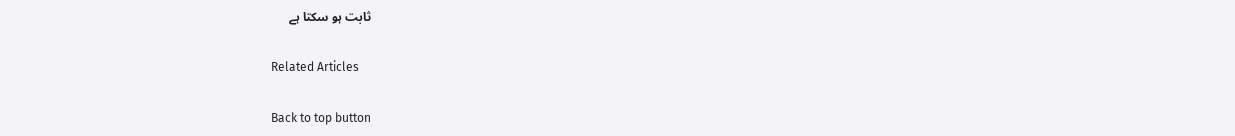ثابت ہو سکتا ہے

Related Articles

Back to top button